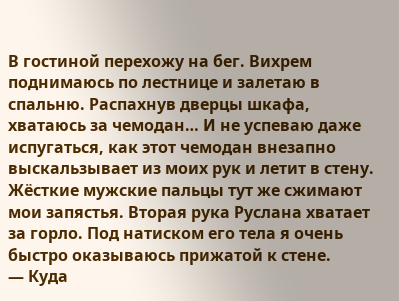В гостиной перехожу на бег. Вихрем поднимаюсь по лестнице и залетаю в спальню. Распахнув дверцы шкафа, хватаюсь за чемодан… И не успеваю даже испугаться, как этот чемодан внезапно выскальзывает из моих рук и летит в стену. Жёсткие мужские пальцы тут же сжимают мои запястья. Вторая рука Руслана хватает за горло. Под натиском его тела я очень быстро оказываюсь прижатой к стене.
— Куда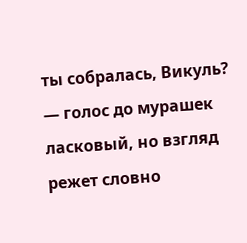ты собралась, Викуль? — голос до мурашек ласковый, но взгляд режет словно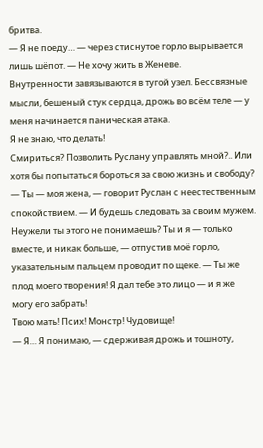бритва.
— Я не поеду… — через стиснутое горло вырывается лишь шёпот. — Не хочу жить в Женеве.
Внутренности завязываются в тугой узел. Бессвязные мысли, бешеный стук сердца, дрожь во всём теле — у меня начинается паническая атака.
Я не знаю, что делать!
Смириться? Позволить Руслану управлять мной?.. Или хотя бы попытаться бороться за свою жизнь и свободу?
— Ты — моя жена, — говорит Руслан с неестественным спокойствием. — И будешь следовать за своим мужем. Неужели ты этого не понимаешь? Ты и я — только вместе, и никак больше, — отпустив моё горло, указательным пальцем проводит по щеке. — Ты же плод моего творения! Я дал тебе это лицо — и я же могу его забрать!
Твою мать! Псих! Монстр! Чудовище!
— Я… Я понимаю, — сдерживая дрожь и тошноту,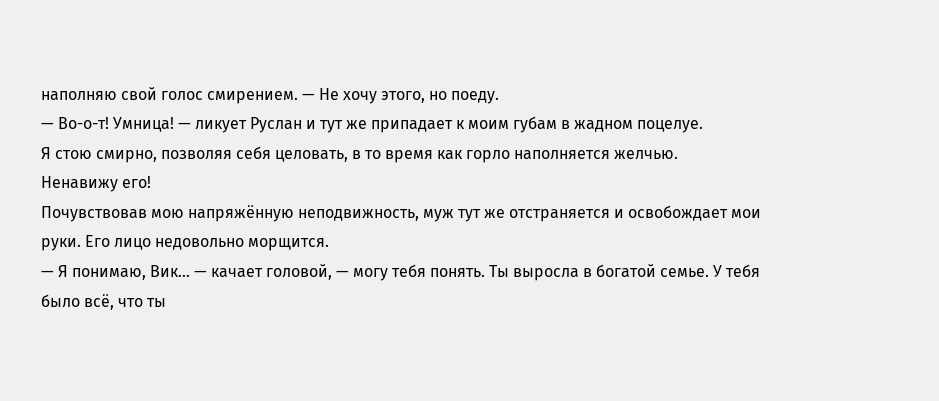наполняю свой голос смирением. — Не хочу этого, но поеду.
— Во-о-т! Умница! — ликует Руслан и тут же припадает к моим губам в жадном поцелуе.
Я стою смирно, позволяя себя целовать, в то время как горло наполняется желчью.
Ненавижу его!
Почувствовав мою напряжённую неподвижность, муж тут же отстраняется и освобождает мои руки. Его лицо недовольно морщится.
— Я понимаю, Вик… — качает головой, — могу тебя понять. Ты выросла в богатой семье. У тебя было всё, что ты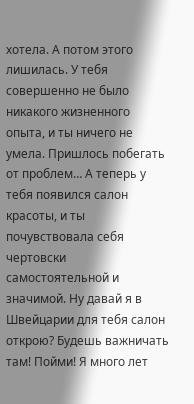хотела. А потом этого лишилась. У тебя совершенно не было никакого жизненного опыта, и ты ничего не умела. Пришлось побегать от проблем… А теперь у тебя появился салон красоты, и ты почувствовала себя чертовски самостоятельной и значимой. Ну давай я в Швейцарии для тебя салон открою? Будешь важничать там! Пойми! Я много лет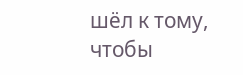шёл к тому, чтобы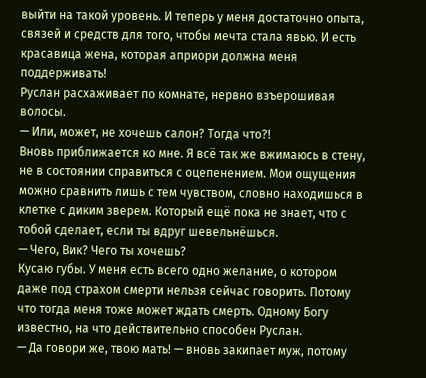выйти на такой уровень. И теперь у меня достаточно опыта, связей и средств для того, чтобы мечта стала явью. И есть красавица жена, которая априори должна меня поддерживать!
Руслан расхаживает по комнате, нервно взъерошивая волосы.
— Или, может, не хочешь салон? Тогда что?!
Вновь приближается ко мне. Я всё так же вжимаюсь в стену, не в состоянии справиться с оцепенением. Мои ощущения можно сравнить лишь с тем чувством, словно находишься в клетке с диким зверем. Который ещё пока не знает, что с тобой сделает, если ты вдруг шевельнёшься.
— Чего, Вик? Чего ты хочешь?
Кусаю губы. У меня есть всего одно желание, о котором даже под страхом смерти нельзя сейчас говорить. Потому что тогда меня тоже может ждать смерть. Одному Богу известно, на что действительно способен Руслан.
— Да говори же, твою мать! — вновь закипает муж, потому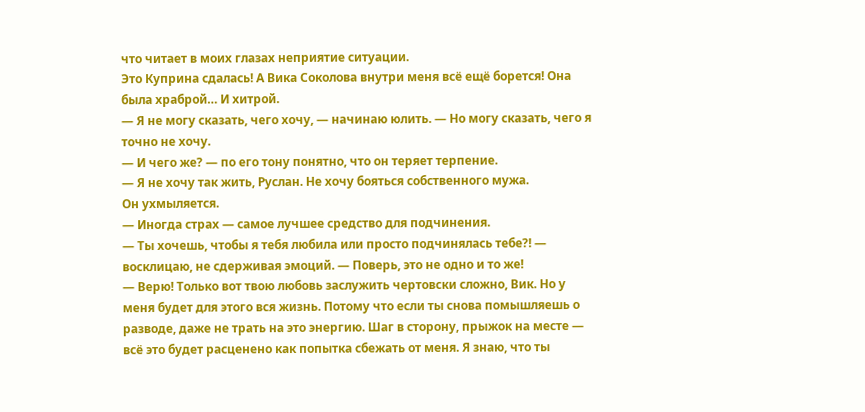что читает в моих глазах неприятие ситуации.
Это Куприна сдалась! А Вика Соколова внутри меня всё ещё борется! Она была храброй… И хитрой.
— Я не могу сказать, чего хочу, — начинаю юлить. — Но могу сказать, чего я точно не хочу.
— И чего же? — по его тону понятно, что он теряет терпение.
— Я не хочу так жить, Руслан. Не хочу бояться собственного мужа.
Он ухмыляется.
— Иногда страх — самое лучшее средство для подчинения.
— Ты хочешь, чтобы я тебя любила или просто подчинялась тебе?! — восклицаю, не сдерживая эмоций. — Поверь, это не одно и то же!
— Верю! Только вот твою любовь заслужить чертовски сложно, Вик. Но у меня будет для этого вся жизнь. Потому что если ты снова помышляешь о разводе, даже не трать на это энергию. Шаг в сторону, прыжок на месте — всё это будет расценено как попытка сбежать от меня. Я знаю, что ты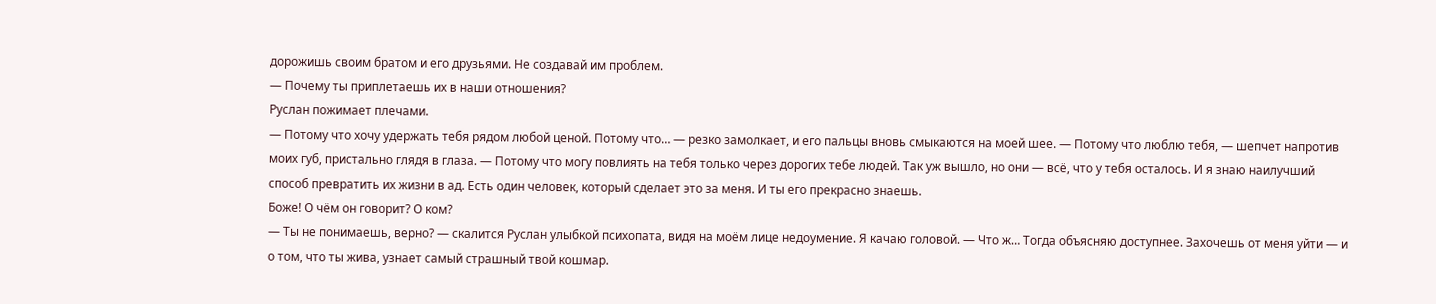дорожишь своим братом и его друзьями. Не создавай им проблем.
— Почему ты приплетаешь их в наши отношения?
Руслан пожимает плечами.
— Потому что хочу удержать тебя рядом любой ценой. Потому что… — резко замолкает, и его пальцы вновь смыкаются на моей шее. — Потому что люблю тебя, — шепчет напротив моих губ, пристально глядя в глаза. — Потому что могу повлиять на тебя только через дорогих тебе людей. Так уж вышло, но они — всё, что у тебя осталось. И я знаю наилучший способ превратить их жизни в ад. Есть один человек, который сделает это за меня. И ты его прекрасно знаешь.
Боже! О чём он говорит? О ком?
— Ты не понимаешь, верно? — скалится Руслан улыбкой психопата, видя на моём лице недоумение. Я качаю головой. — Что ж… Тогда объясняю доступнее. Захочешь от меня уйти — и о том, что ты жива, узнает самый страшный твой кошмар.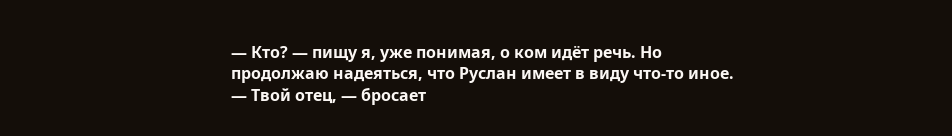— Кто? — пищу я, уже понимая, о ком идёт речь. Но продолжаю надеяться, что Руслан имеет в виду что-то иное.
— Твой отец, — бросает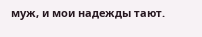муж, и мои надежды тают.